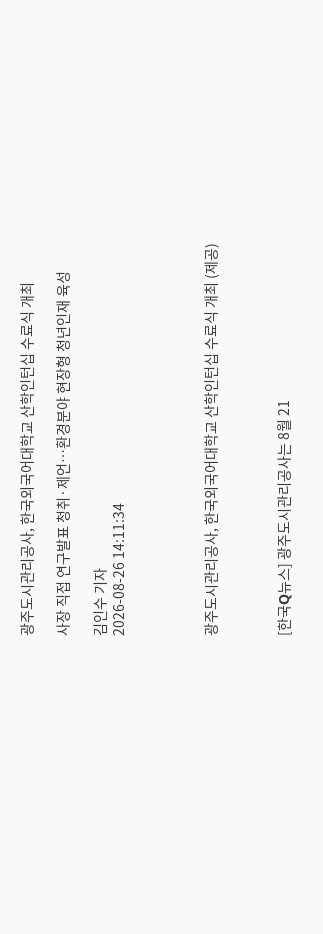광주도시관리공사, 한국외국어대학교 산학인턴십 수료식 개최

사장 직접 연구발표 청취·제언…환경분야 현장형 청년인재 육성

김인수 기자
2026-08-26 14:11:34




광주도시관리공사, 한국외국어대학교 산학인턴십 수료식 개최 (제공)



[한국Q뉴스] 광주도시관리공사는 8월 21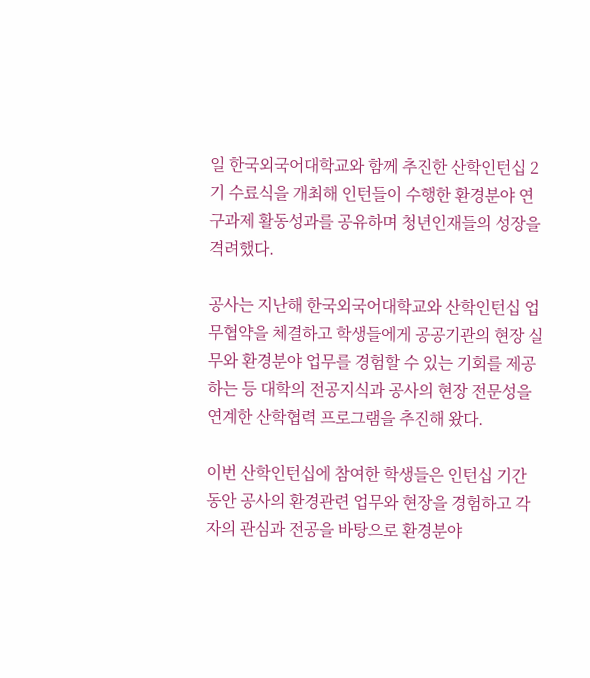일 한국외국어대학교와 함께 추진한 산학인턴십 2기 수료식을 개최해 인턴들이 수행한 환경분야 연구과제 활동성과를 공유하며 청년인재들의 성장을 격려했다.

공사는 지난해 한국외국어대학교와 산학인턴십 업무협약을 체결하고 학생들에게 공공기관의 현장 실무와 환경분야 업무를 경험할 수 있는 기회를 제공하는 등 대학의 전공지식과 공사의 현장 전문성을 연계한 산학협력 프로그램을 추진해 왔다.

이번 산학인턴십에 참여한 학생들은 인턴십 기간 동안 공사의 환경관련 업무와 현장을 경험하고 각자의 관심과 전공을 바탕으로 환경분야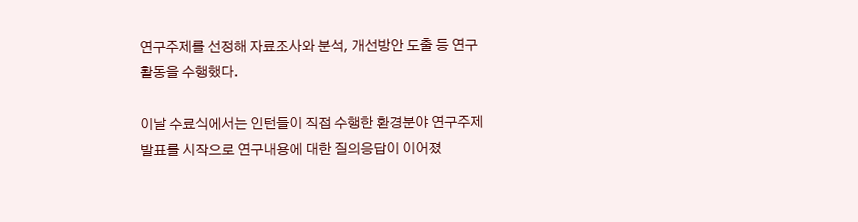연구주제를 선정해 자료조사와 분석, 개선방안 도출 등 연구활동을 수행했다.

이날 수료식에서는 인턴들이 직접 수행한 환경분야 연구주제 발표를 시작으로 연구내용에 대한 질의응답이 이어졌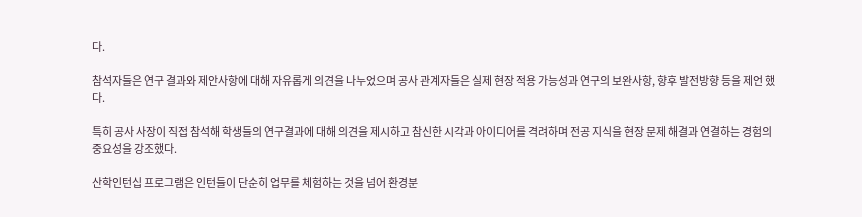다.

참석자들은 연구 결과와 제안사항에 대해 자유롭게 의견을 나누었으며 공사 관계자들은 실제 현장 적용 가능성과 연구의 보완사항, 향후 발전방향 등을 제언 했다.

특히 공사 사장이 직접 참석해 학생들의 연구결과에 대해 의견을 제시하고 참신한 시각과 아이디어를 격려하며 전공 지식을 현장 문제 해결과 연결하는 경험의 중요성을 강조했다.

산학인턴십 프로그램은 인턴들이 단순히 업무를 체험하는 것을 넘어 환경분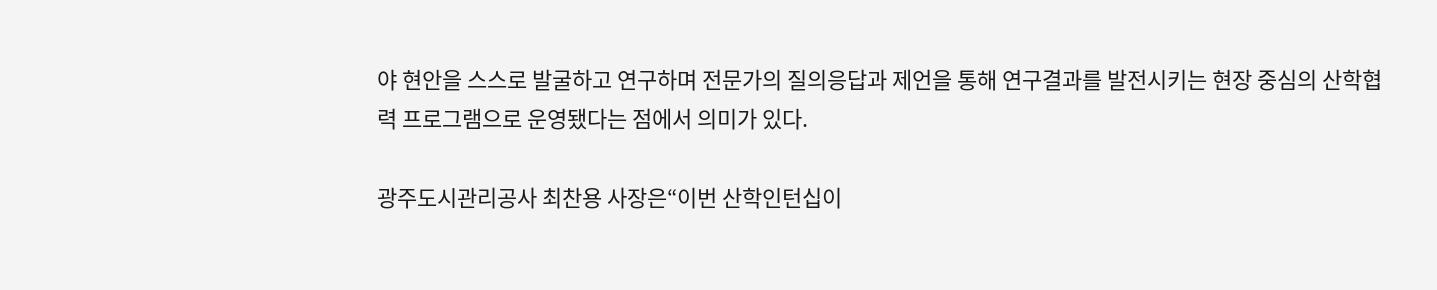야 현안을 스스로 발굴하고 연구하며 전문가의 질의응답과 제언을 통해 연구결과를 발전시키는 현장 중심의 산학협력 프로그램으로 운영됐다는 점에서 의미가 있다.

광주도시관리공사 최찬용 사장은“이번 산학인턴십이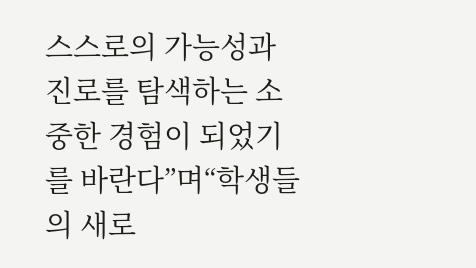스스로의 가능성과 진로를 탐색하는 소중한 경험이 되었기를 바란다”며“학생들의 새로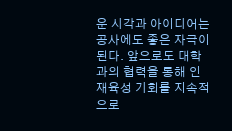운 시각과 아이디어는 공사에도 좋은 자극이 된다. 앞으로도 대학과의 협력을 통해 인재육성 기회를 지속적으로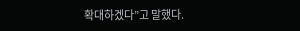확대하겠다”고 말했다.